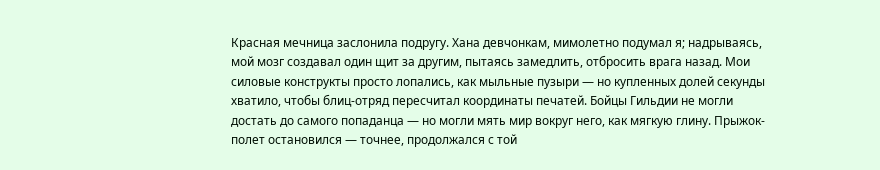Красная мечница заслонила подругу. Хана девчонкам, мимолетно подумал я; надрываясь, мой мозг создавал один щит за другим, пытаясь замедлить, отбросить врага назад. Мои силовые конструкты просто лопались, как мыльные пузыри — но купленных долей секунды хватило, чтобы блиц-отряд пересчитал координаты печатей. Бойцы Гильдии не могли достать до самого попаданца — но могли мять мир вокруг него, как мягкую глину. Прыжок-полет остановился — точнее, продолжался с той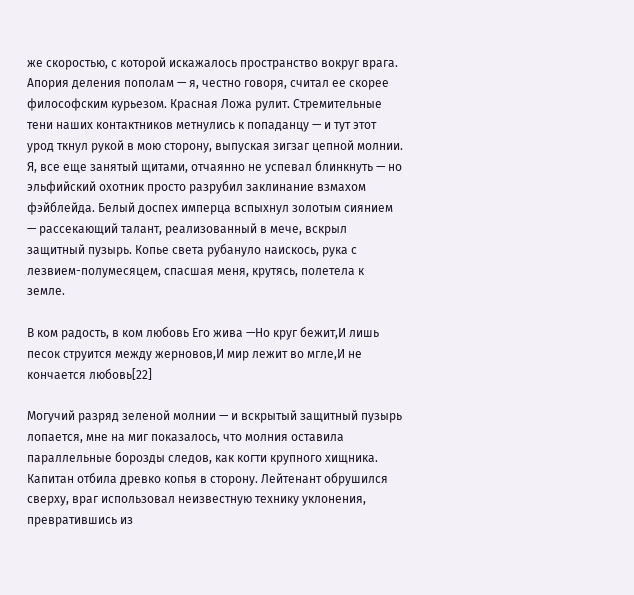же скоростью, с которой искажалось пространство вокруг врага. Апория деления пополам — я, честно говоря, считал ее скорее философским курьезом. Красная Ложа рулит. Стремительные тени наших контактников метнулись к попаданцу — и тут этот урод ткнул рукой в мою сторону, выпуская зигзаг цепной молнии. Я, все еще занятый щитами, отчаянно не успевал блинкнуть — но эльфийский охотник просто разрубил заклинание взмахом фэйблейда. Белый доспех имперца вспыхнул золотым сиянием — рассекающий талант, реализованный в мече, вскрыл защитный пузырь. Копье света рубануло наискось, рука с лезвием-полумесяцем, спасшая меня, крутясь, полетела к земле.

В ком радость, в ком любовь Его жива —Но круг бежит,И лишь песок струится между жерновов,И мир лежит во мгле,И не кончается любовь[22]

Могучий разряд зеленой молнии — и вскрытый защитный пузырь лопается, мне на миг показалось, что молния оставила параллельные борозды следов, как когти крупного хищника. Капитан отбила древко копья в сторону. Лейтенант обрушился сверху, враг использовал неизвестную технику уклонения, превратившись из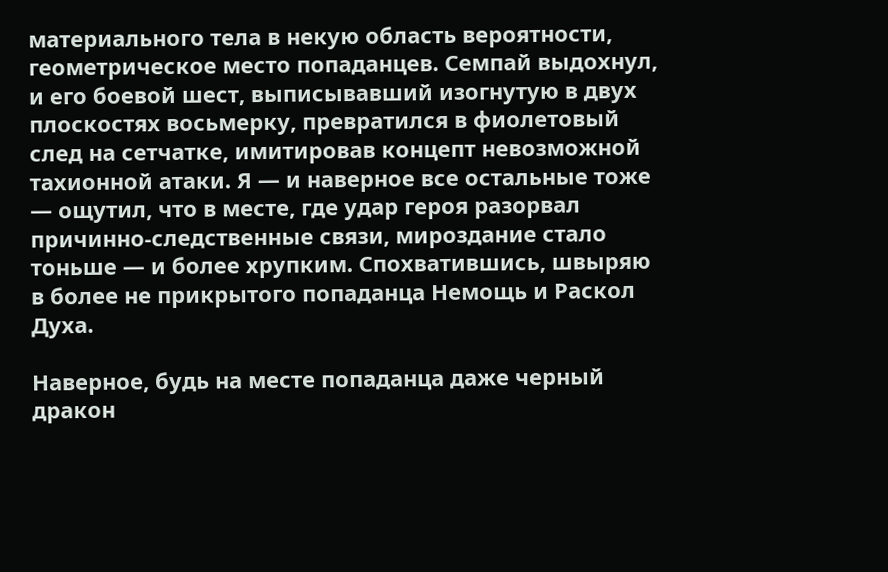материального тела в некую область вероятности, геометрическое место попаданцев. Семпай выдохнул, и его боевой шест, выписывавший изогнутую в двух плоскостях восьмерку, превратился в фиолетовый след на сетчатке, имитировав концепт невозможной тахионной атаки. Я — и наверное все остальные тоже — ощутил, что в месте, где удар героя разорвал причинно-следственные связи, мироздание стало тоньше — и более хрупким. Спохватившись, швыряю в более не прикрытого попаданца Немощь и Раскол Духа.

Наверное, будь на месте попаданца даже черный дракон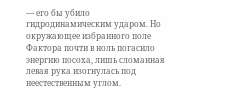— его бы убило гидродинамическим ударом. Но окружающее избранного поле Фактора почти в ноль погасило энергию посоха, лишь сломанная левая рука изогнулась под неестественным углом.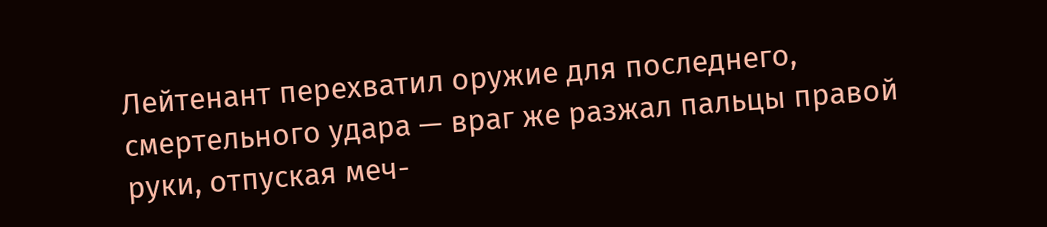Лейтенант перехватил оружие для последнего, смертельного удара — враг же разжал пальцы правой руки, отпуская меч-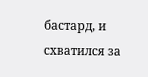бастард, и схватился за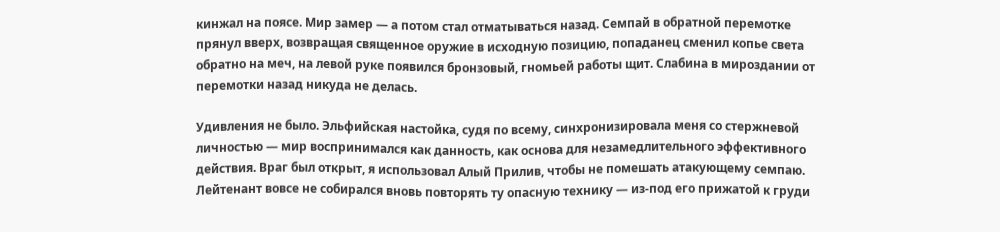кинжал на поясе. Мир замер — а потом стал отматываться назад. Семпай в обратной перемотке прянул вверх, возвращая священное оружие в исходную позицию, попаданец сменил копье света обратно на меч, на левой руке появился бронзовый, гномьей работы щит. Слабина в мироздании от перемотки назад никуда не делась.

Удивления не было. Эльфийская настойка, судя по всему, синхронизировала меня со стержневой личностью — мир воспринимался как данность, как основа для незамедлительного эффективного действия. Враг был открыт, я использовал Алый Прилив, чтобы не помешать атакующему семпаю. Лейтенант вовсе не собирался вновь повторять ту опасную технику — из-под его прижатой к груди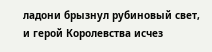ладони брызнул рубиновый свет, и герой Королевства исчез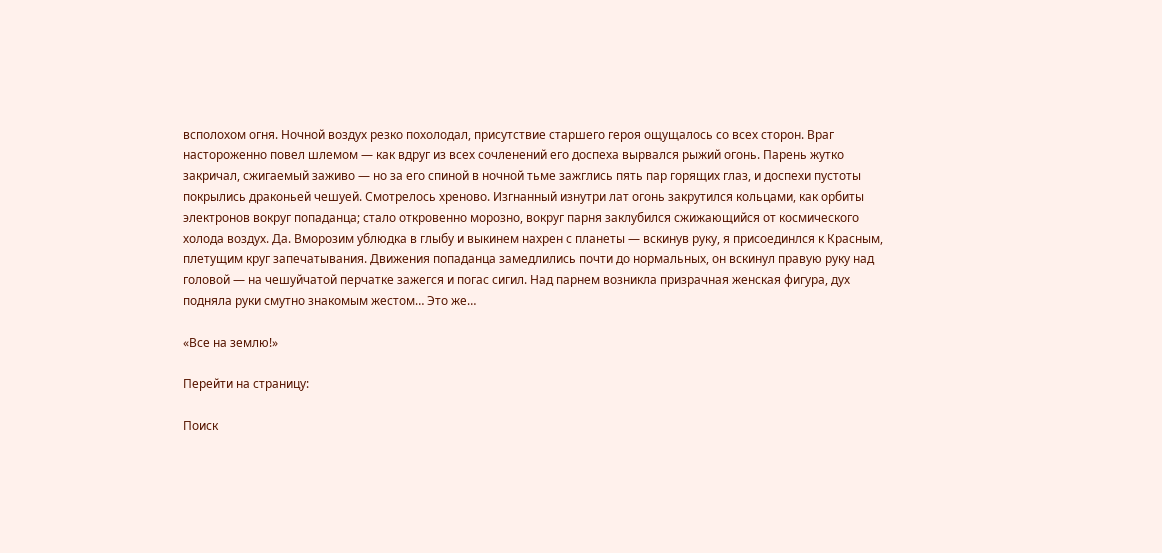всполохом огня. Ночной воздух резко похолодал, присутствие старшего героя ощущалось со всех сторон. Враг настороженно повел шлемом — как вдруг из всех сочленений его доспеха вырвался рыжий огонь. Парень жутко закричал, сжигаемый заживо — но за его спиной в ночной тьме зажглись пять пар горящих глаз, и доспехи пустоты покрылись драконьей чешуей. Смотрелось хреново. Изгнанный изнутри лат огонь закрутился кольцами, как орбиты электронов вокруг попаданца; стало откровенно морозно, вокруг парня заклубился сжижающийся от космического холода воздух. Да. Вморозим ублюдка в глыбу и выкинем нахрен с планеты — вскинув руку, я присоединлся к Красным, плетущим круг запечатывания. Движения попаданца замедлились почти до нормальных, он вскинул правую руку над головой — на чешуйчатой перчатке зажегся и погас сигил. Над парнем возникла призрачная женская фигура, дух подняла руки смутно знакомым жестом… Это же…

«Все на землю!»

Перейти на страницу:

Поиск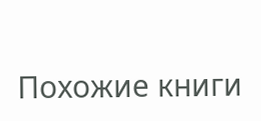Похожие книги